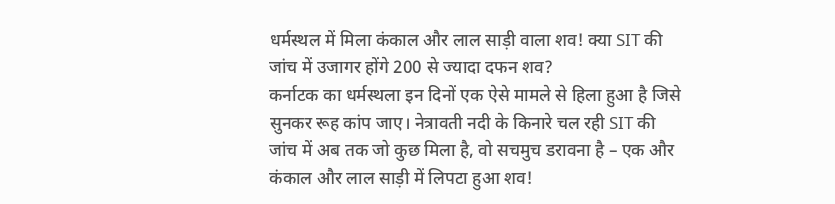धर्मस्थल में मिला कंकाल और लाल साड़ी वाला शव! क्या SIT की जांच में उजागर होंगे 200 से ज्यादा दफन शव?
कर्नाटक का धर्मस्थला इन दिनों एक ऐसे मामले से हिला हुआ है जिसे सुनकर रूह कांप जाए। नेत्रावती नदी के किनारे चल रही SIT की जांच में अब तक जो कुछ मिला है, वो सचमुच डरावना है – एक और कंकाल और लाल साड़ी में लिपटा हुआ शव!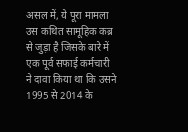असल में, ये पूरा मामला उस कथित सामूहिक कब्र से जुड़ा है जिसके बारे में एक पूर्व सफाई कर्मचारी ने दावा किया था कि उसने 1995 से 2014 के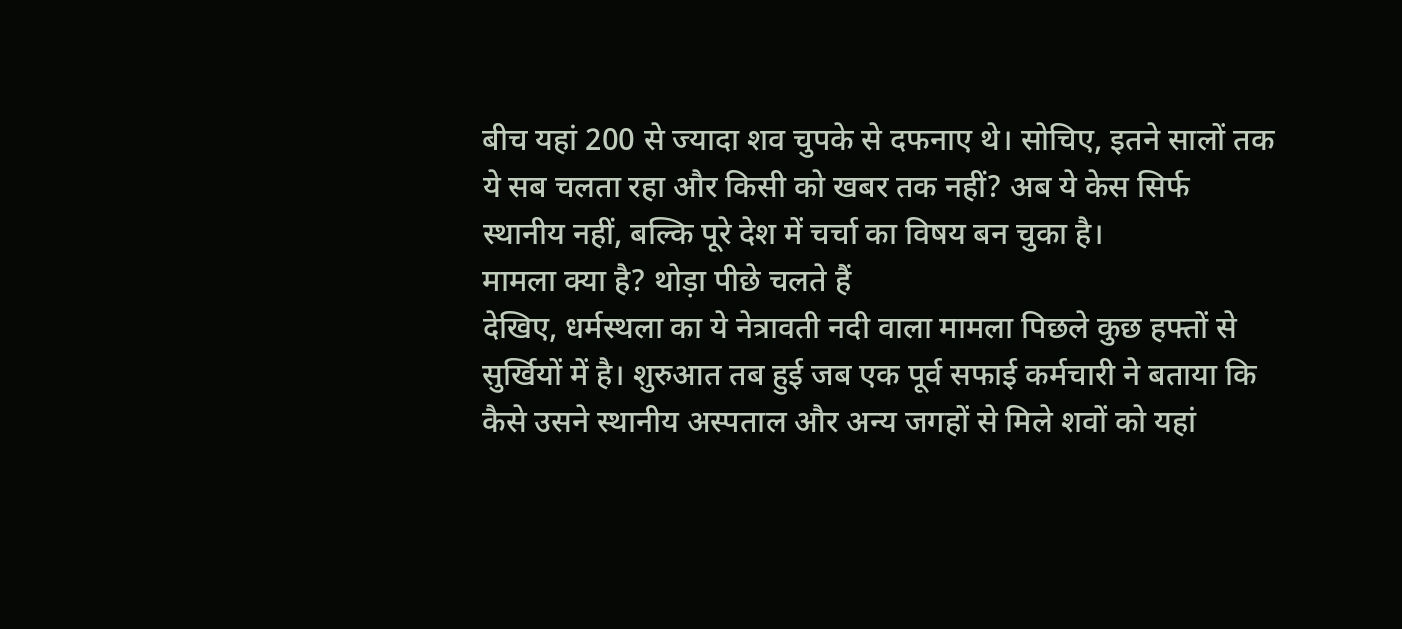बीच यहां 200 से ज्यादा शव चुपके से दफनाए थे। सोचिए, इतने सालों तक ये सब चलता रहा और किसी को खबर तक नहीं? अब ये केस सिर्फ स्थानीय नहीं, बल्कि पूरे देश में चर्चा का विषय बन चुका है।
मामला क्या है? थोड़ा पीछे चलते हैं
देखिए, धर्मस्थला का ये नेत्रावती नदी वाला मामला पिछले कुछ हफ्तों से सुर्खियों में है। शुरुआत तब हुई जब एक पूर्व सफाई कर्मचारी ने बताया कि कैसे उसने स्थानीय अस्पताल और अन्य जगहों से मिले शवों को यहां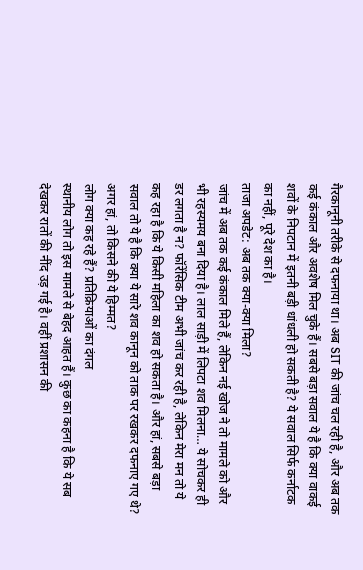गैरकानूनी तरीके से दफनाया था। अब SIT की जांच चल रही है, और अब तक कई कंकाल और अवशेष मिल चुके हैं। सबसे बड़ा सवाल ये है कि क्या वाकई शवों के निपटान में इतनी बड़ी धांधली हो सकती है? ये सवाल सिर्फ कर्नाटक का नहीं, पूरे देश का है।
ताजा अपडेट: अब तक क्या-क्या मिला?
जांच में अब तक कई कंकाल मिले हैं, लेकिन नई खोज ने तो मामले को और भी रहस्यमय बना दिया है। लाल साड़ी में लिपटा शव मिलना… ये सोचकर ही डर लगता है न? फॉरेंसिक टीम अभी जांच कर रही है, लेकिन मेरा मन तो ये कह रहा है कि ये किसी महिला का शव हो सकता है। और हां, सबसे बड़ा सवाल तो ये है कि क्या ये सारे शव कानून को ताक पर रखकर दफनाए गए थे? अगर हां, तो किसने की ये हिम्मत?
लोग क्या कह रहे हैं? प्रतिक्रियाओं का दंगल
स्थानीय लोग तो इस मामले से बेहद आहत हैं। कुछ का कहना है कि ये सब देखकर रातों की नींद उड़ गई है। वहीं प्रशासन की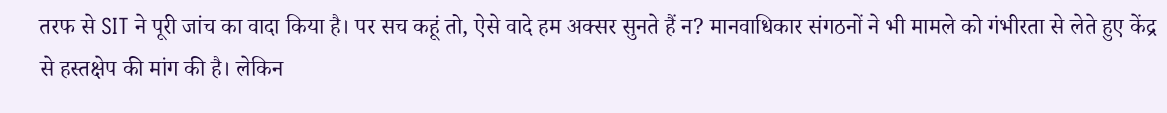तरफ से SIT ने पूरी जांच का वादा किया है। पर सच कहूं तो, ऐसे वादे हम अक्सर सुनते हैं न? मानवाधिकार संगठनों ने भी मामले को गंभीरता से लेते हुए केंद्र से हस्तक्षेप की मांग की है। लेकिन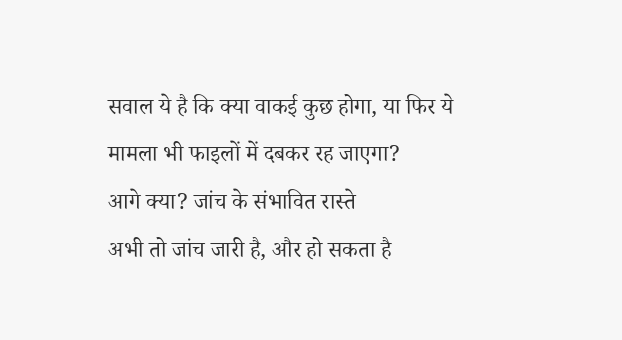सवाल ये है कि क्या वाकई कुछ होगा, या फिर ये मामला भी फाइलों में दबकर रह जाएगा?
आगे क्या? जांच के संभावित रास्ते
अभी तो जांच जारी है, और हो सकता है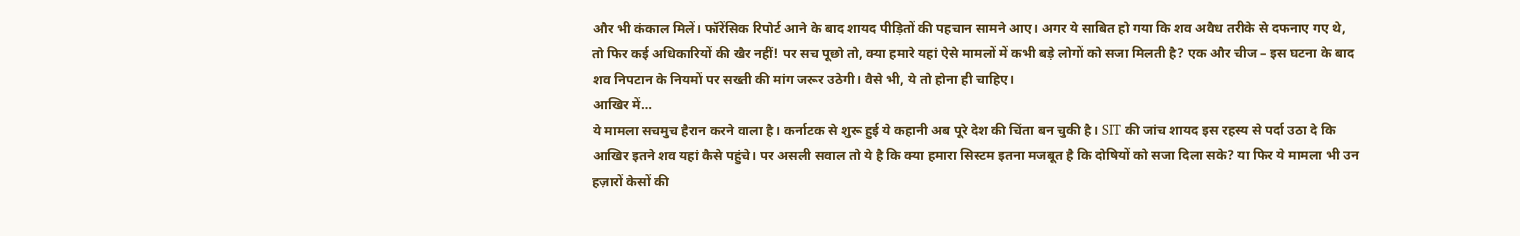और भी कंकाल मिलें। फॉरेंसिक रिपोर्ट आने के बाद शायद पीड़ितों की पहचान सामने आए। अगर ये साबित हो गया कि शव अवैध तरीके से दफनाए गए थे, तो फिर कई अधिकारियों की खैर नहीं! पर सच पूछो तो, क्या हमारे यहां ऐसे मामलों में कभी बड़े लोगों को सजा मिलती है? एक और चीज – इस घटना के बाद शव निपटान के नियमों पर सख्ती की मांग जरूर उठेगी। वैसे भी, ये तो होना ही चाहिए।
आखिर में…
ये मामला सचमुच हैरान करने वाला है। कर्नाटक से शुरू हुई ये कहानी अब पूरे देश की चिंता बन चुकी है। SIT की जांच शायद इस रहस्य से पर्दा उठा दे कि आखिर इतने शव यहां कैसे पहुंचे। पर असली सवाल तो ये है कि क्या हमारा सिस्टम इतना मजबूत है कि दोषियों को सजा दिला सके? या फिर ये मामला भी उन हज़ारों केसों की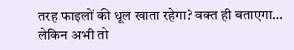तरह फाइलों की धूल खाता रहेगा? वक्त ही बताएगा… लेकिन अभी तो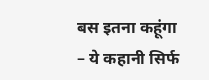बस इतना कहूंगा – ये कहानी सिर्फ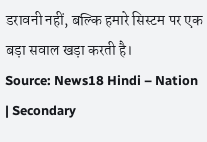डरावनी नहीं, बल्कि हमारे सिस्टम पर एक बड़ा सवाल खड़ा करती है।
Source: News18 Hindi – Nation | Secondary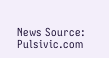News Source: Pulsivic.com